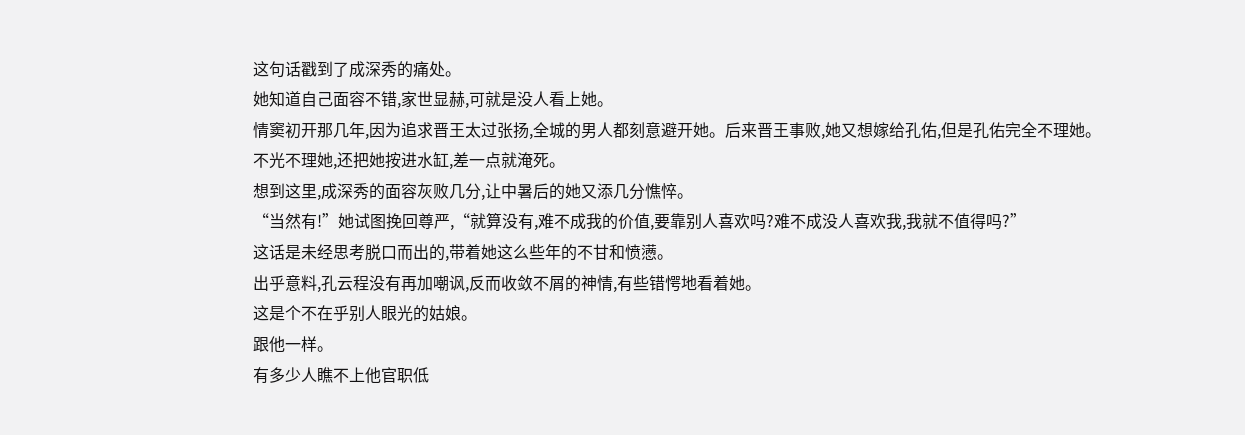这句话戳到了成深秀的痛处。
她知道自己面容不错,家世显赫,可就是没人看上她。
情窦初开那几年,因为追求晋王太过张扬,全城的男人都刻意避开她。后来晋王事败,她又想嫁给孔佑,但是孔佑完全不理她。
不光不理她,还把她按进水缸,差一点就淹死。
想到这里,成深秀的面容灰败几分,让中暑后的她又添几分憔悴。
“当然有!”她试图挽回尊严,“就算没有,难不成我的价值,要靠别人喜欢吗?难不成没人喜欢我,我就不值得吗?”
这话是未经思考脱口而出的,带着她这么些年的不甘和愤懑。
出乎意料,孔云程没有再加嘲讽,反而收敛不屑的神情,有些错愕地看着她。
这是个不在乎别人眼光的姑娘。
跟他一样。
有多少人瞧不上他官职低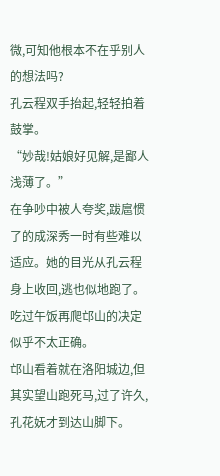微,可知他根本不在乎别人的想法吗?
孔云程双手抬起,轻轻拍着鼓掌。
“妙哉!姑娘好见解,是鄙人浅薄了。”
在争吵中被人夸奖,跋扈惯了的成深秀一时有些难以适应。她的目光从孔云程身上收回,逃也似地跑了。
吃过午饭再爬邙山的决定似乎不太正确。
邙山看着就在洛阳城边,但其实望山跑死马,过了许久,孔花妩才到达山脚下。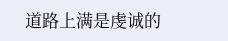道路上满是虔诚的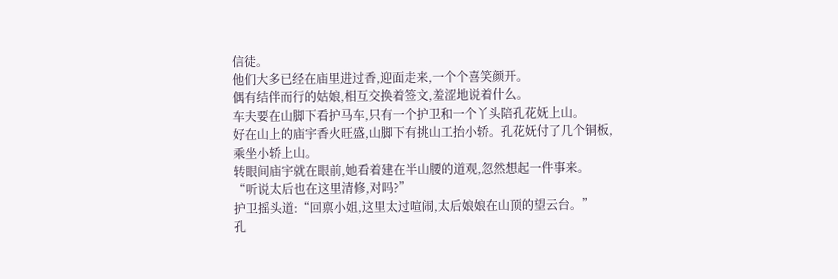信徒。
他们大多已经在庙里进过香,迎面走来,一个个喜笑颜开。
偶有结伴而行的姑娘,相互交换着签文,羞涩地说着什么。
车夫要在山脚下看护马车,只有一个护卫和一个丫头陪孔花妩上山。
好在山上的庙宇香火旺盛,山脚下有挑山工抬小轿。孔花妩付了几个铜板,乘坐小轿上山。
转眼间庙宇就在眼前,她看着建在半山腰的道观,忽然想起一件事来。
“听说太后也在这里清修,对吗?”
护卫摇头道:“回禀小姐,这里太过喧闹,太后娘娘在山顶的望云台。”
孔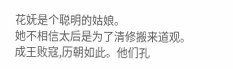花妩是个聪明的姑娘。
她不相信太后是为了清修搬来道观。
成王败寇,历朝如此。他们孔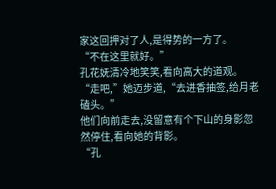家这回押对了人,是得势的一方了。
“不在这里就好。”
孔花妩清冷地笑笑,看向高大的道观。
“走吧,”她迈步道,“去进香抽签,给月老磕头。”
他们向前走去,没留意有个下山的身影忽然停住,看向她的背影。
“孔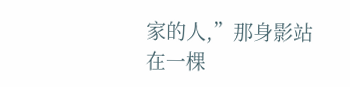家的人,”那身影站在一棵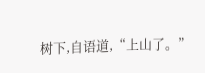树下,自语道,“上山了。”